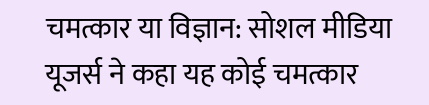चमत्कार या विज्ञान: सोशल मीडिया यूजर्स ने कहा यह कोई चमत्कार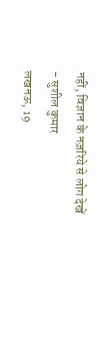नहीं, विज्ञान के नज़रिये से लोग देखें
- सुशील कुमार
लखनऊ, 19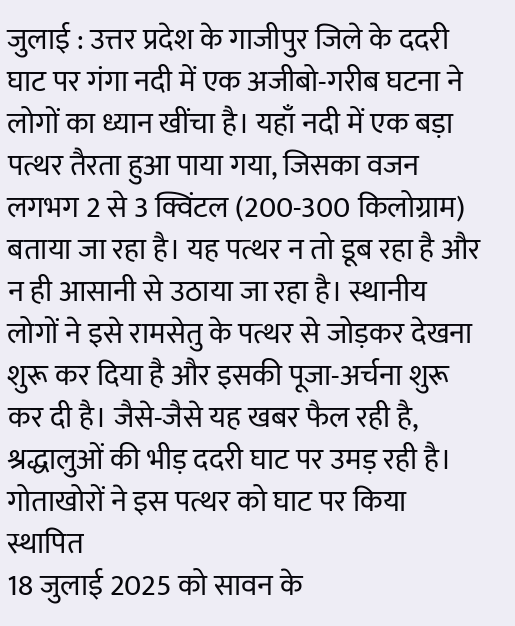जुलाई : उत्तर प्रदेश के गाजीपुर जिले के ददरी घाट पर गंगा नदी में एक अजीबो-गरीब घटना ने लोगों का ध्यान खींचा है। यहाँ नदी में एक बड़ा पत्थर तैरता हुआ पाया गया, जिसका वजन लगभग 2 से 3 क्विंटल (200-300 किलोग्राम) बताया जा रहा है। यह पत्थर न तो डूब रहा है और न ही आसानी से उठाया जा रहा है। स्थानीय लोगों ने इसे रामसेतु के पत्थर से जोड़कर देखना शुरू कर दिया है और इसकी पूजा-अर्चना शुरू कर दी है। जैसे-जैसे यह खबर फैल रही है, श्रद्धालुओं की भीड़ ददरी घाट पर उमड़ रही है।
गोताखोरों ने इस पत्थर को घाट पर किया स्थापित
18 जुलाई 2025 को सावन के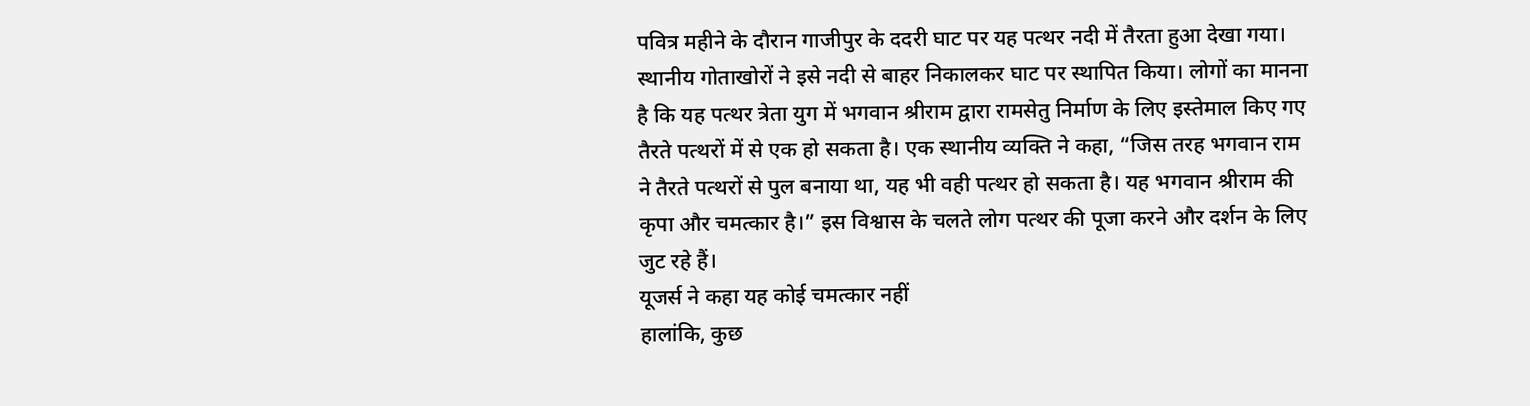पवित्र महीने के दौरान गाजीपुर के ददरी घाट पर यह पत्थर नदी में तैरता हुआ देखा गया। स्थानीय गोताखोरों ने इसे नदी से बाहर निकालकर घाट पर स्थापित किया। लोगों का मानना है कि यह पत्थर त्रेता युग में भगवान श्रीराम द्वारा रामसेतु निर्माण के लिए इस्तेमाल किए गए तैरते पत्थरों में से एक हो सकता है। एक स्थानीय व्यक्ति ने कहा, “जिस तरह भगवान राम ने तैरते पत्थरों से पुल बनाया था, यह भी वही पत्थर हो सकता है। यह भगवान श्रीराम की कृपा और चमत्कार है।” इस विश्वास के चलते लोग पत्थर की पूजा करने और दर्शन के लिए जुट रहे हैं।
यूजर्स ने कहा यह कोई चमत्कार नहीं
हालांकि, कुछ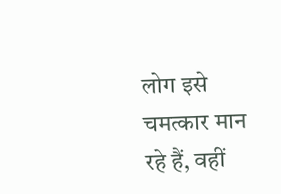लोग इसे चमत्कार मान रहे हैं, वहीं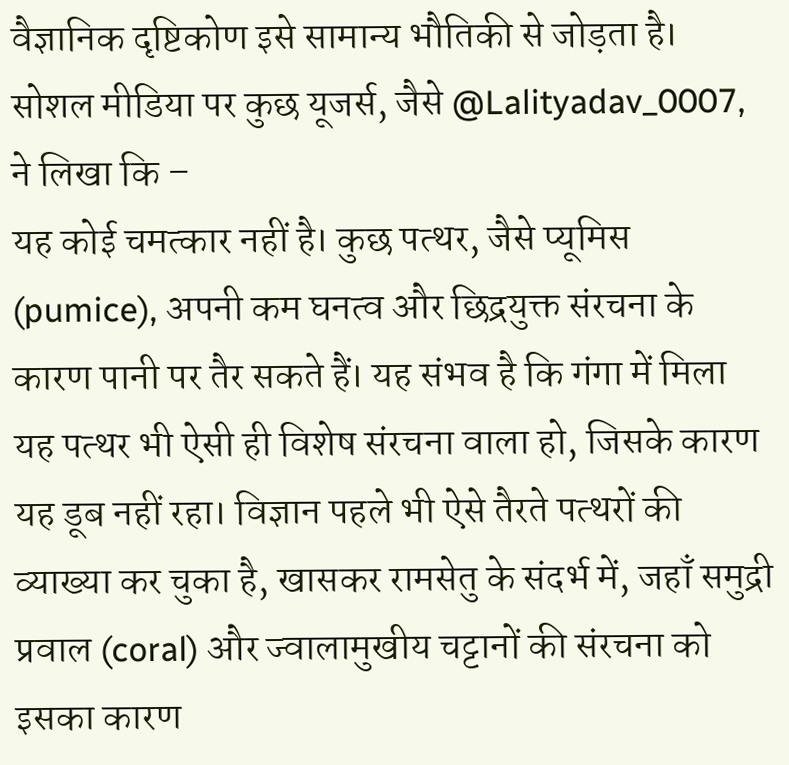वैज्ञानिक दृष्टिकोण इसे सामान्य भौतिकी से जोड़ता है। सोशल मीडिया पर कुछ यूजर्स, जैसे @Lalityadav_0007, ने लिखा कि –
यह कोई चमत्कार नहीं है। कुछ पत्थर, जैसे प्यूमिस (pumice), अपनी कम घनत्व और छिद्रयुक्त संरचना के कारण पानी पर तैर सकते हैं। यह संभव है कि गंगा में मिला यह पत्थर भी ऐसी ही विशेष संरचना वाला हो, जिसके कारण यह डूब नहीं रहा। विज्ञान पहले भी ऐसे तैरते पत्थरों की व्याख्या कर चुका है, खासकर रामसेतु के संदर्भ में, जहाँ समुद्री प्रवाल (coral) और ज्वालामुखीय चट्टानों की संरचना को इसका कारण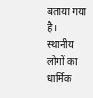बताया गया है।
स्थानीय लोगों का धार्मिक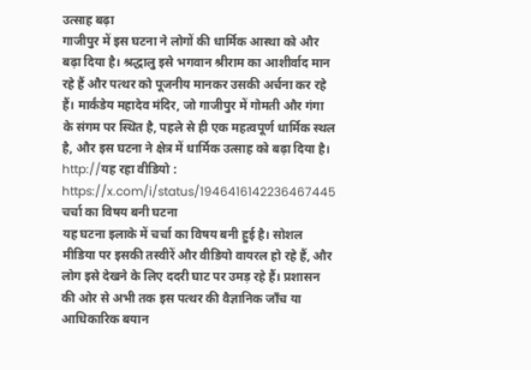उत्साह बढ़ा
गाजीपुर में इस घटना ने लोगों की धार्मिक आस्था को और बढ़ा दिया है। श्रद्धालु इसे भगवान श्रीराम का आशीर्वाद मान रहे हैं और पत्थर को पूजनीय मानकर उसकी अर्चना कर रहे हैं। मार्कंडेय महादेव मंदिर, जो गाजीपुर में गोमती और गंगा के संगम पर स्थित है, पहले से ही एक महत्वपूर्ण धार्मिक स्थल है, और इस घटना ने क्षेत्र में धार्मिक उत्साह को बढ़ा दिया है।
http://यह रहा वीडियो : https://x.com/i/status/1946416142236467445
चर्चा का विषय बनी घटना
यह घटना इलाके में चर्चा का विषय बनी हुई है। सोशल मीडिया पर इसकी तस्वीरें और वीडियो वायरल हो रहे हैं, और लोग इसे देखने के लिए ददरी घाट पर उमड़ रहे हैं। प्रशासन की ओर से अभी तक इस पत्थर की वैज्ञानिक जाँच या आधिकारिक बयान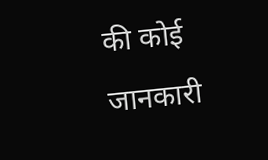की कोई जानकारी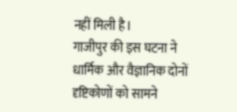नहीं मिली है।
गाजीपुर की इस घटना ने धार्मिक और वैज्ञानिक दोनों दृष्टिकोणों को सामने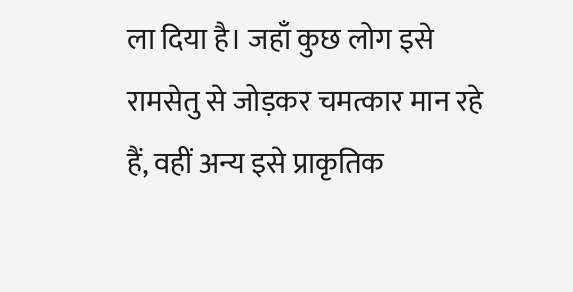ला दिया है। जहाँ कुछ लोग इसे रामसेतु से जोड़कर चमत्कार मान रहे हैं, वहीं अन्य इसे प्राकृतिक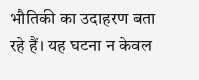भौतिकी का उदाहरण बता रहे हैं। यह घटना न केवल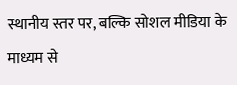स्थानीय स्तर पर, बल्कि सोशल मीडिया के माध्यम से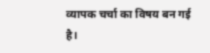व्यापक चर्चा का विषय बन गई है।